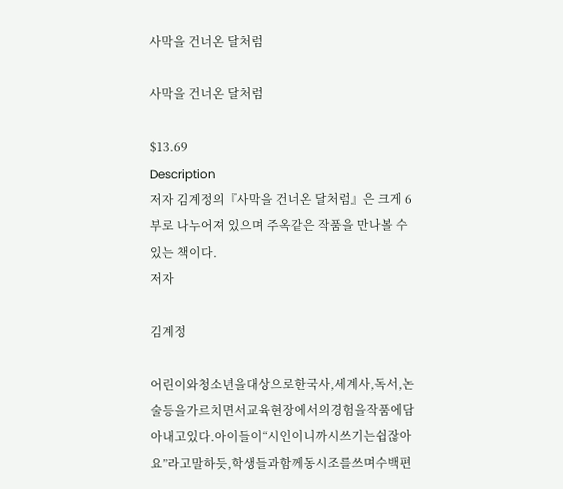사막을 건너온 달처럼

사막을 건너온 달처럼

$13.69
Description
저자 김계정의『사막을 건너온 달처럼』은 크게 6부로 나누어져 있으며 주옥같은 작품을 만나볼 수 있는 책이다.
저자

김계정

어린이와청소년을대상으로한국사,세계사,독서,논술등을가르치면서교육현장에서의경험을작품에담아내고있다.아이들이“시인이니까시쓰기는쉽잖아요”라고말하듯,학생들과함께동시조를쓰며수백편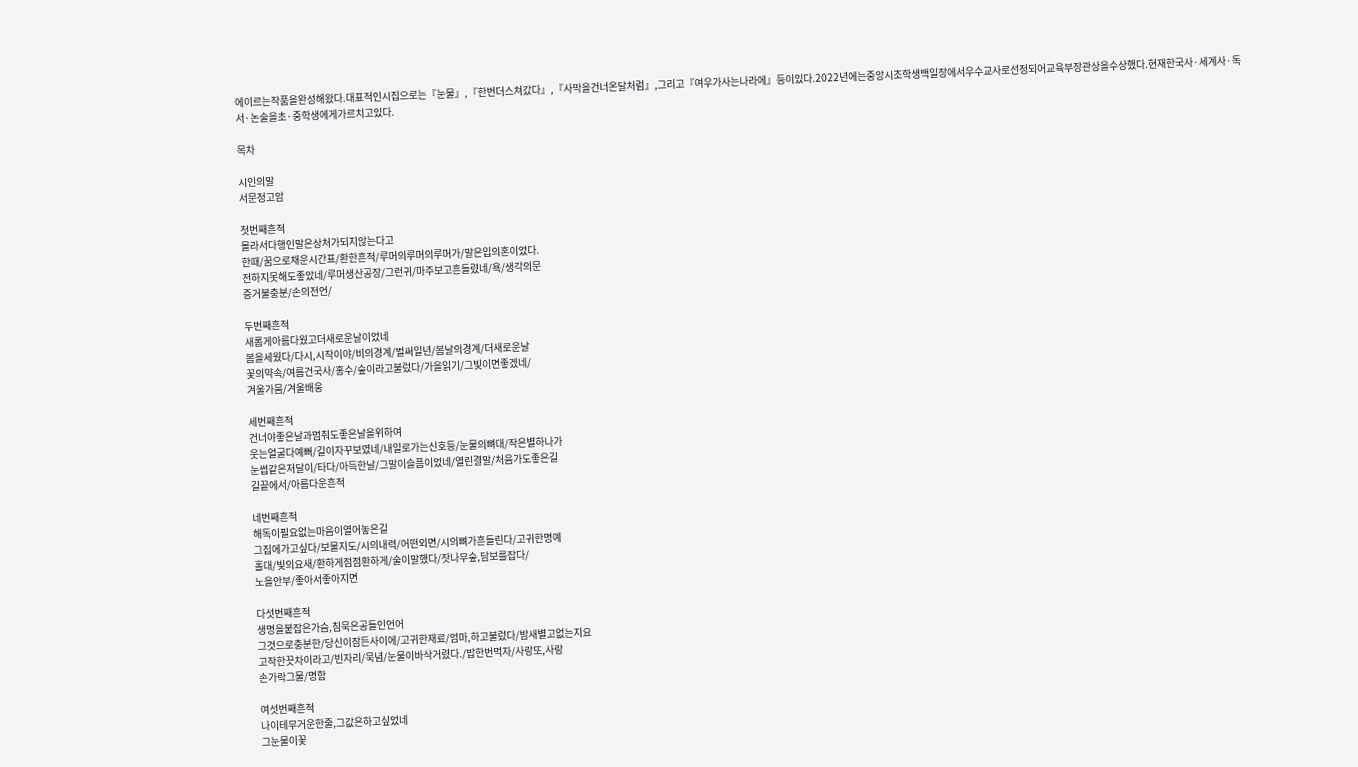에이르는작품을완성해왔다.대표적인시집으로는『눈물』,『한번더스쳐갔다』,『사막을건너온달처럼』,그리고『여우가사는나라에』등이있다.2022년에는중앙시조학생백일장에서우수교사로선정되어교육부장관상을수상했다.현재한국사·세계사·독서·논술을초·중학생에게가르치고있다.

목차

시인의말
서문정고암

첫번째흔적
몰라서다행인말은상처가되지않는다고
한때/꿈으로채운시간표/환한흔적/루머의루머의루머가/말은입의혼이었다.
전하지못해도좋았네/루머생산공장/그런귀/마주보고흔들렸네/욕/생각의문
증거불충분/손의전언/

두번째흔적
새롭게아름다웠고더새로운날이었네
봄을세웠다/다시,시작이야/비의경계/벌써일년/봄날의경계/더새로운날
꽃의약속/여름건국사/홍수/숲이라고불렀다/가을읽기/그빛이면좋겠네/
겨울가뭄/겨울배웅

세번째흔적
건너야좋은날과멈춰도좋은날을위하여
웃는얼굴다예뻐/길이자꾸보였네/내일로가는신호등/눈물의뼈대/작은별하나가
눈썹같은저달이/타다/아득한날/그말이슬픔이었네/열린결말/처음가도좋은길
길끝에서/아름다운흔적

네번째흔적
해독이필요없는마음이열어놓은길
그집에가고싶다/보물지도/시의내력/어떤외면/시의뼈가흔들린다/고귀한명예
홀대/빛의요새/환하게점점환하게/술이말했다/잣나무숲,담보를잡다/
노을안부/좋아서좋아지면

다섯번째흔적
생명을붙잡은가슴,침묵은공들인언어
그것으로충분한/당신이잠든사이에/고귀한재료/엄마,하고불렀다/밤새별고없는지요
고작한끗차이라고/빈자리/묵념/눈물이바삭거렸다./밥한번먹자/사랑또,사랑
손가락그물/명함

여섯번째흔적
나이테무거운한줄,그값은하고싶었네
그눈물이꽃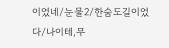이었네/눈물2/한숨도길이었다/나이테,무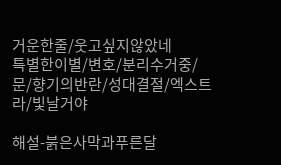거운한줄/웃고싶지않았네
특별한이별/변호/분리수거중/문/향기의반란/성대결절/엑스트라/빛날거야

해설-붉은사막과푸른달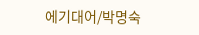에기대어/박명숙